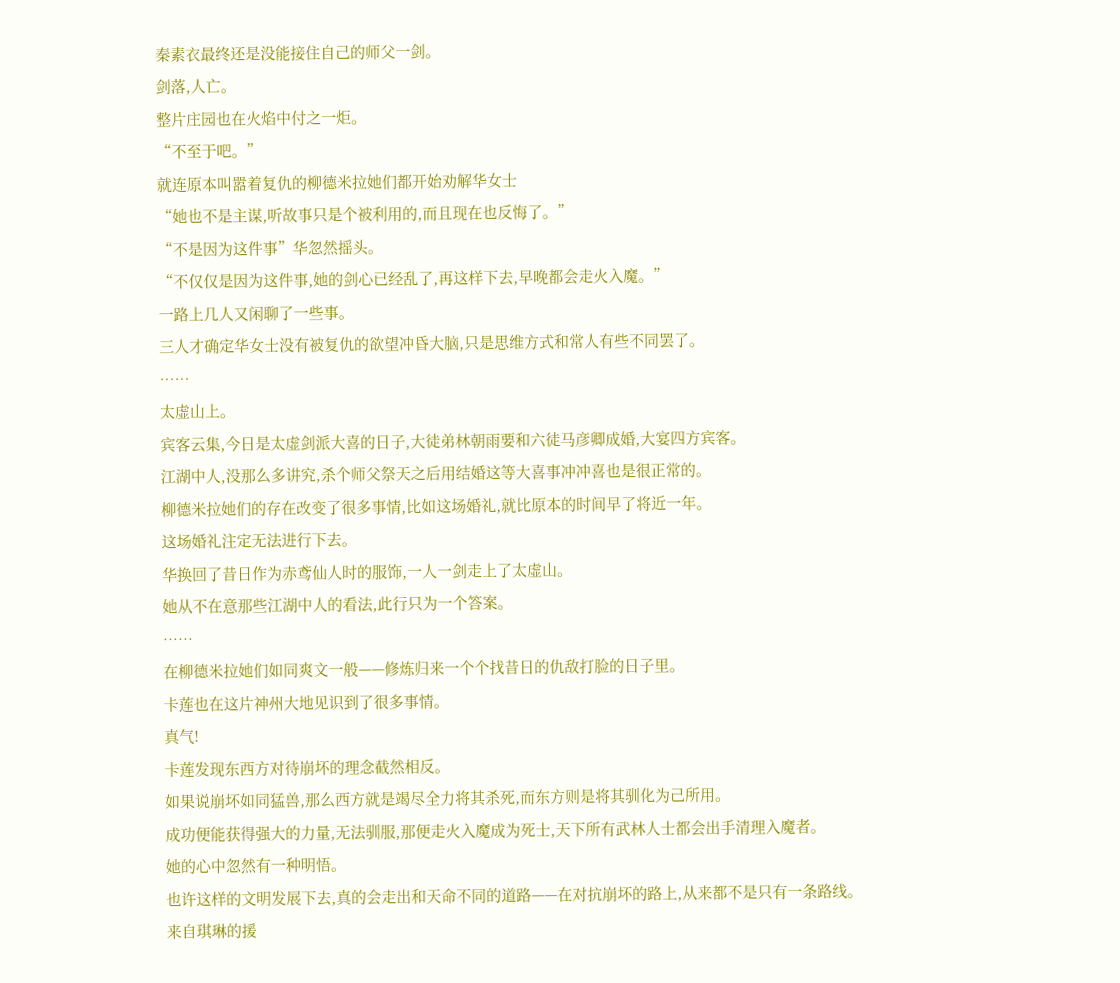秦素衣最终还是没能接住自己的师父一剑。
剑落,人亡。
整片庄园也在火焰中付之一炬。
“不至于吧。”
就连原本叫嚣着复仇的柳德米拉她们都开始劝解华女士
“她也不是主谋,听故事只是个被利用的,而且现在也反悔了。”
“不是因为这件事”华忽然摇头。
“不仅仅是因为这件事,她的剑心已经乱了,再这样下去,早晚都会走火入魔。”
一路上几人又闲聊了一些事。
三人才确定华女士没有被复仇的欲望冲昏大脑,只是思维方式和常人有些不同罢了。
……
太虚山上。
宾客云集,今日是太虚剑派大喜的日子,大徒弟林朝雨要和六徒马彦卿成婚,大宴四方宾客。
江湖中人,没那么多讲究,杀个师父祭天之后用结婚这等大喜事冲冲喜也是很正常的。
柳德米拉她们的存在改变了很多事情,比如这场婚礼,就比原本的时间早了将近一年。
这场婚礼注定无法进行下去。
华换回了昔日作为赤鸢仙人时的服饰,一人一剑走上了太虚山。
她从不在意那些江湖中人的看法,此行只为一个答案。
……
在柳德米拉她们如同爽文一般——修炼归来一个个找昔日的仇敌打脸的日子里。
卡莲也在这片神州大地见识到了很多事情。
真气!
卡莲发现东西方对待崩坏的理念截然相反。
如果说崩坏如同猛兽,那么西方就是竭尽全力将其杀死,而东方则是将其驯化为己所用。
成功便能获得强大的力量,无法驯服,那便走火入魔成为死士,天下所有武林人士都会出手清理入魔者。
她的心中忽然有一种明悟。
也许这样的文明发展下去,真的会走出和天命不同的道路——在对抗崩坏的路上,从来都不是只有一条路线。
来自琪琳的援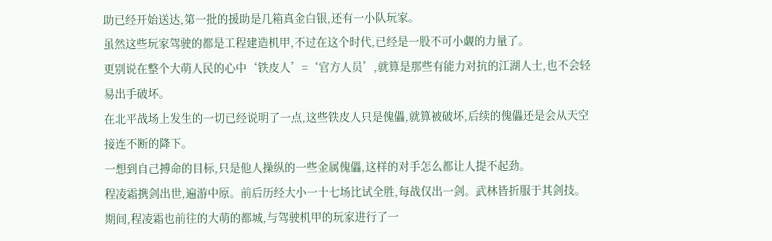助已经开始送达,第一批的援助是几箱真金白银,还有一小队玩家。
虽然这些玩家驾驶的都是工程建造机甲,不过在这个时代,已经是一股不可小觑的力量了。
更别说在整个大萌人民的心中‘铁皮人’=‘官方人员’,就算是那些有能力对抗的江湖人士,也不会轻易出手破坏。
在北平战场上发生的一切已经说明了一点,这些铁皮人只是傀儡,就算被破坏,后续的傀儡还是会从天空接连不断的降下。
一想到自己搏命的目标,只是他人操纵的一些金属傀儡,这样的对手怎么都让人提不起劲。
程凌霜携剑出世,遍游中原。前后历经大小一十七场比试全胜,每战仅出一剑。武林皆折服于其剑技。
期间,程凌霜也前往的大萌的都城,与驾驶机甲的玩家进行了一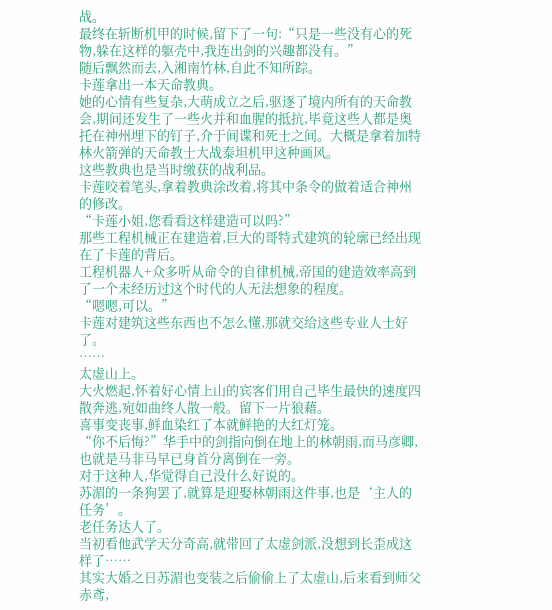战。
最终在斩断机甲的时候,留下了一句:“只是一些没有心的死物,躲在这样的躯壳中,我连出剑的兴趣都没有。”
随后飘然而去,入湘南竹林,自此不知所踪。
卡莲拿出一本天命教典。
她的心情有些复杂,大萌成立之后,驱逐了境内所有的天命教会,期间还发生了一些火并和血腥的抵抗,毕竟这些人都是奥托在神州埋下的钉子,介于间谍和死士之间。大概是拿着加特林火箭弹的天命教士大战泰坦机甲这种画风。
这些教典也是当时缴获的战利品。
卡莲咬着笔头,拿着教典涂改着,将其中条令的做着适合神州的修改。
“卡莲小姐,您看看这样建造可以吗?”
那些工程机械正在建造着,巨大的哥特式建筑的轮廓已经出现在了卡莲的背后。
工程机器人+众多听从命令的自律机械,帝国的建造效率高到了一个未经历过这个时代的人无法想象的程度。
“嗯嗯,可以。”
卡莲对建筑这些东西也不怎么懂,那就交给这些专业人士好了。
……
太虚山上。
大火燃起,怀着好心情上山的宾客们用自己毕生最快的速度四散奔逃,宛如曲终人散一般。留下一片狼藉。
喜事变丧事,鲜血染红了本就鲜艳的大红灯笼。
“你不后悔?”华手中的剑指向倒在地上的林朝雨,而马彦卿,也就是马非马早已身首分离倒在一旁。
对于这种人,华觉得自己没什么好说的。
苏湄的一条狗罢了,就算是迎娶林朝雨这件事,也是‘主人的任务’。
老任务达人了。
当初看他武学天分奇高,就带回了太虚剑派,没想到长歪成这样了……
其实大婚之日苏湄也变装之后偷偷上了太虚山,后来看到师父赤鸢,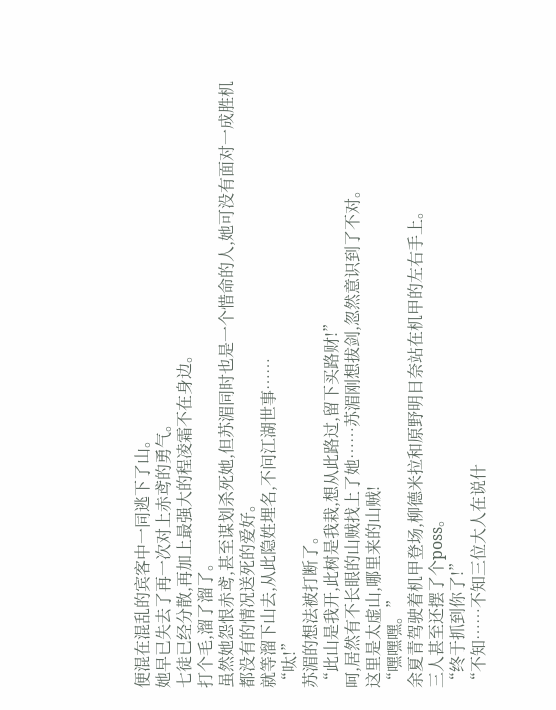便混在混乱的宾客中一同逃下了山。
她早已失去了再一次对上赤鸢的勇气。
七徒已经分散,再加上最强大的程凌霜不在身边。
打个毛,溜了溜了。
虽然她怨恨赤鸢,甚至谋划杀死她,但苏湄同时也是一个惜命的人,她可没有面对一成胜机都没有的情况送死的爱好。
就等溜下山去,从此隐姓埋名,不问江湖世事……
“呔!”
苏湄的想法被打断了。
“此山是我开,此树是我栽,想从此路过,留下买路财!”
呵,居然有不长眼的山贼找上了她……苏湄刚想拔剑,忽然意识到了不对。
这里是太虚山,哪里来的山贼!
“嘿嘿嘿。”
余夏青驾驶着机甲登场,柳德米拉和原野明日奈站在机甲的左右手上。
三人甚至还摆了个poss。
“终于抓到你了!”
“不知……不知三位大人在说什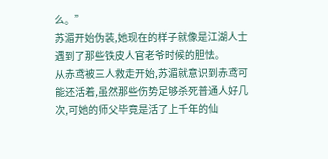么。”
苏湄开始伪装,她现在的样子就像是江湖人士遇到了那些铁皮人官老爷时候的胆怯。
从赤鸢被三人救走开始,苏湄就意识到赤鸢可能还活着,虽然那些伤势足够杀死普通人好几次,可她的师父毕竟是活了上千年的仙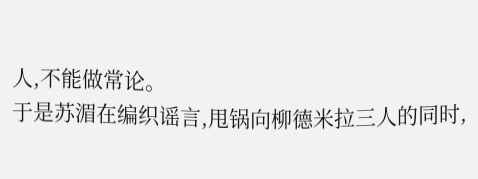人,不能做常论。
于是苏湄在编织谣言,甩锅向柳德米拉三人的同时,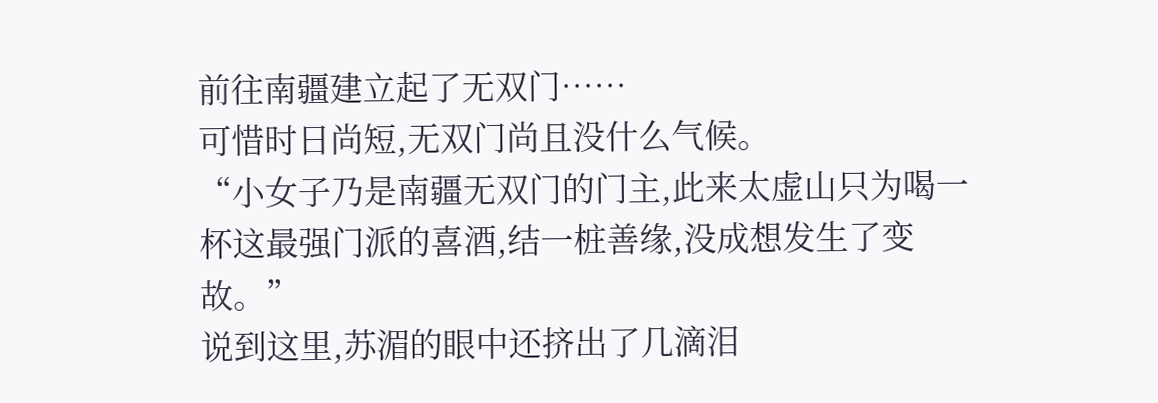前往南疆建立起了无双门……
可惜时日尚短,无双门尚且没什么气候。
“小女子乃是南疆无双门的门主,此来太虚山只为喝一杯这最强门派的喜酒,结一桩善缘,没成想发生了变故。”
说到这里,苏湄的眼中还挤出了几滴泪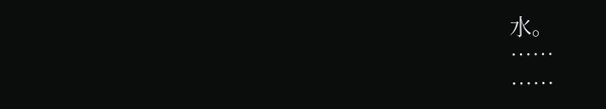水。
……
……